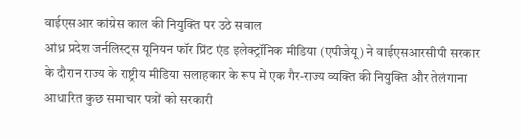वाईएसआर कांग्रेस काल की नियुक्ति पर उठे सवाल
आंध्र प्रदेश जर्नलिस्ट्स यूनियन फॉर प्रिंट एंड इलेक्ट्रॉनिक मीडिया (एपीजेयू) ने वाईएसआरसीपी सरकार के दौरान राज्य के राष्ट्रीय मीडिया सलाहकार के रूप में एक गैर-राज्य व्यक्ति की नियुक्ति और तेलंगाना आधारित कुछ समाचार पत्रों को सरकारी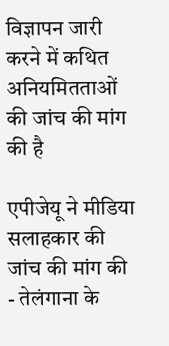विज्ञापन जारी करने में कथित अनियमितताओं की जांच की मांग की है

एपीजेयू ने मीडिया सलाहकार की जांच की मांग की
- तेलंगाना के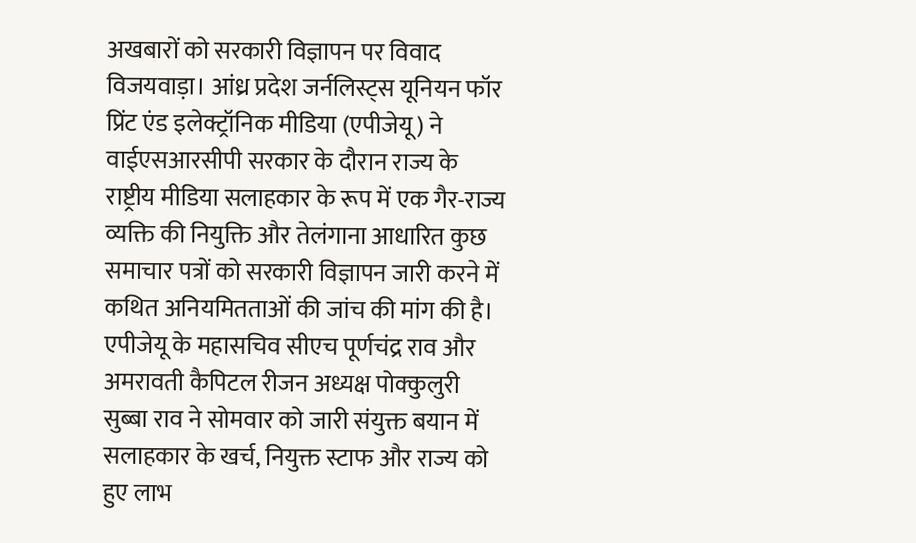अखबारों को सरकारी विज्ञापन पर विवाद
विजयवाड़ा। आंध्र प्रदेश जर्नलिस्ट्स यूनियन फॉर प्रिंट एंड इलेक्ट्रॉनिक मीडिया (एपीजेयू) ने वाईएसआरसीपी सरकार के दौरान राज्य के राष्ट्रीय मीडिया सलाहकार के रूप में एक गैर-राज्य व्यक्ति की नियुक्ति और तेलंगाना आधारित कुछ समाचार पत्रों को सरकारी विज्ञापन जारी करने में कथित अनियमितताओं की जांच की मांग की है।
एपीजेयू के महासचिव सीएच पूर्णचंद्र राव और अमरावती कैपिटल रीजन अध्यक्ष पोक्कुलुरी सुब्बा राव ने सोमवार को जारी संयुक्त बयान में सलाहकार के खर्च, नियुक्त स्टाफ और राज्य को हुए लाभ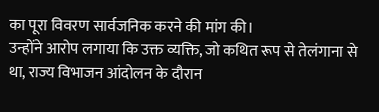का पूरा विवरण सार्वजनिक करने की मांग की।
उन्होंने आरोप लगाया कि उक्त व्यक्ति, जो कथित रूप से तेलंगाना से था, राज्य विभाजन आंदोलन के दौरान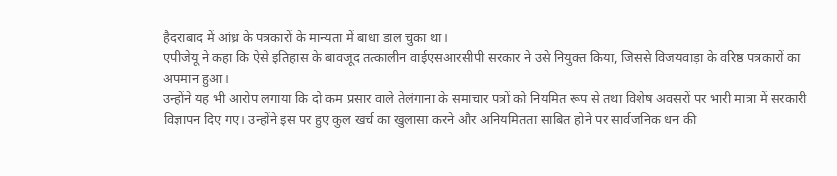हैदराबाद में आंध्र के पत्रकारों के मान्यता में बाधा डाल चुका था।
एपीजेयू ने कहा कि ऐसे इतिहास के बावजूद तत्कालीन वाईएसआरसीपी सरकार ने उसे नियुक्त किया, जिससे विजयवाड़ा के वरिष्ठ पत्रकारों का अपमान हुआ।
उन्होंने यह भी आरोप लगाया कि दो कम प्रसार वाले तेलंगाना के समाचार पत्रों को नियमित रूप से तथा विशेष अवसरों पर भारी मात्रा में सरकारी विज्ञापन दिए गए। उन्होंने इस पर हुए कुल खर्च का खुलासा करने और अनियमितता साबित होने पर सार्वजनिक धन की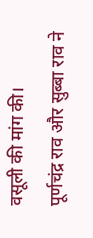वसूली की मांग की।
पूर्णचंद्र राव और सुब्बा राव ने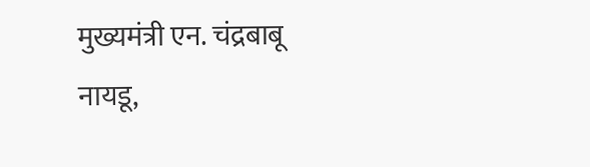मुख्यमंत्री एन. चंद्रबाबू नायडू,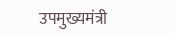उपमुख्यमंत्री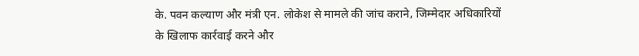के. पवन कल्याण और मंत्री एन. लोकेश से मामले की जांच कराने, जिम्मेदार अधिकारियों के खिलाफ कार्रवाई करने और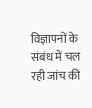विज्ञापनों के संबंध में चल रही जांच की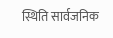स्थिति सार्वजनिक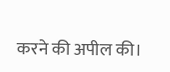करने की अपील की।